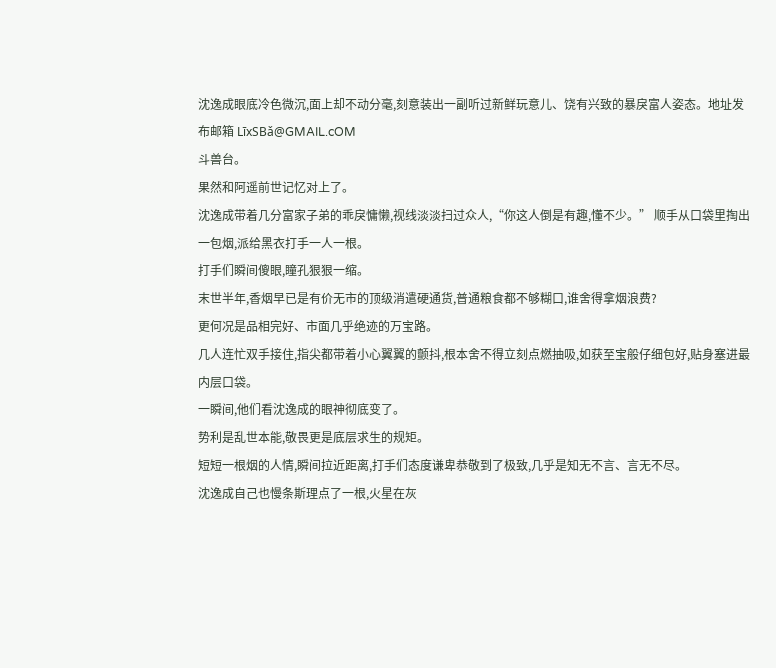沈逸成眼底冷色微沉,面上却不动分毫,刻意装出一副听过新鲜玩意儿、饶有兴致的暴戾富人姿态。地址发布邮箱 LīxSBǎ@GMAIL.cOM
斗兽台。
果然和阿遥前世记忆对上了。
沈逸成带着几分富家子弟的乖戾慵懒,视线淡淡扫过众人,“你这人倒是有趣,懂不少。” 顺手从口袋里掏出一包烟,派给黑衣打手一人一根。
打手们瞬间傻眼,瞳孔狠狠一缩。
末世半年,香烟早已是有价无市的顶级消遣硬通货,普通粮食都不够糊口,谁舍得拿烟浪费?
更何况是品相完好、市面几乎绝迹的万宝路。
几人连忙双手接住,指尖都带着小心翼翼的颤抖,根本舍不得立刻点燃抽吸,如获至宝般仔细包好,贴身塞进最内层口袋。
一瞬间,他们看沈逸成的眼神彻底变了。
势利是乱世本能,敬畏更是底层求生的规矩。
短短一根烟的人情,瞬间拉近距离,打手们态度谦卑恭敬到了极致,几乎是知无不言、言无不尽。
沈逸成自己也慢条斯理点了一根,火星在灰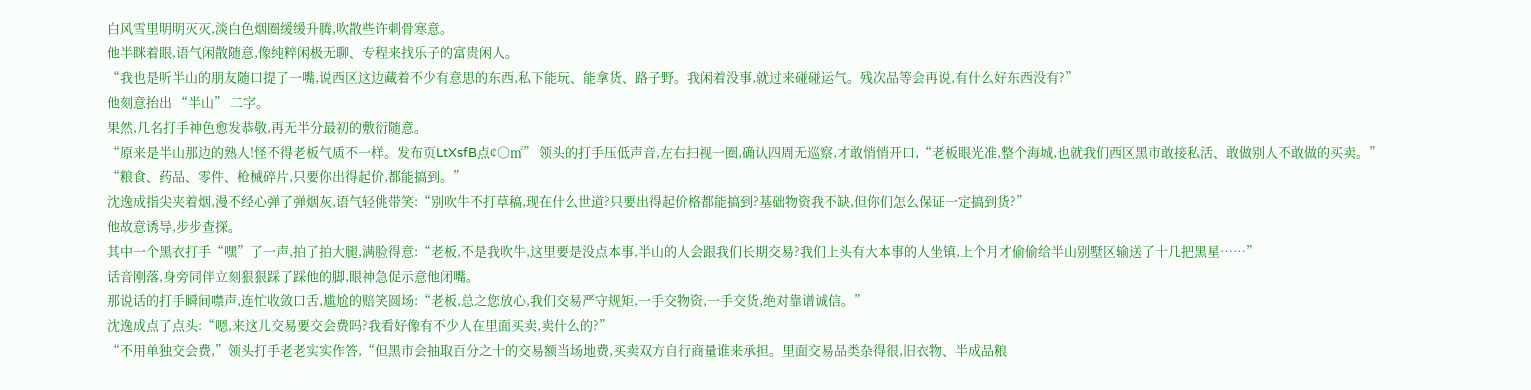白风雪里明明灭灭,淡白色烟圈缓缓升腾,吹散些许刺骨寒意。
他半眯着眼,语气闲散随意,像纯粹闲极无聊、专程来找乐子的富贵闲人。
“我也是听半山的朋友随口提了一嘴,说西区这边藏着不少有意思的东西,私下能玩、能拿货、路子野。我闲着没事,就过来碰碰运气。残次品等会再说,有什么好东西没有?”
他刻意抬出 “半山” 二字。
果然,几名打手神色愈发恭敬,再无半分最初的敷衍随意。
“原来是半山那边的熟人!怪不得老板气质不一样。发布页LtXsfB点¢○㎡” 领头的打手压低声音,左右扫视一圈,确认四周无巡察,才敢悄悄开口,“老板眼光准,整个海城,也就我们西区黑市敢接私活、敢做别人不敢做的买卖。”
“粮食、药品、零件、枪械碎片,只要你出得起价,都能搞到。”
沈逸成指尖夹着烟,漫不经心弹了弹烟灰,语气轻佻带笑:“别吹牛不打草稿,现在什么世道?只要出得起价格都能搞到?基础物资我不缺,但你们怎么保证一定搞到货?”
他故意诱导,步步查探。
其中一个黑衣打手“嘿”了一声,拍了拍大腿,满脸得意:“老板,不是我吹牛,这里要是没点本事,半山的人会跟我们长期交易?我们上头有大本事的人坐镇,上个月才偷偷给半山别墅区输送了十几把黑星……”
话音刚落,身旁同伴立刻狠狠踩了踩他的脚,眼神急促示意他闭嘴。
那说话的打手瞬间噤声,连忙收敛口舌,尴尬的赔笑圆场:“老板,总之您放心,我们交易严守规矩,一手交物资,一手交货,绝对靠谱诚信。”
沈逸成点了点头:“嗯,来这儿交易要交会费吗?我看好像有不少人在里面买卖,卖什么的?”
“不用单独交会费,”领头打手老老实实作答,“但黑市会抽取百分之十的交易额当场地费,买卖双方自行商量谁来承担。里面交易品类杂得很,旧衣物、半成品粮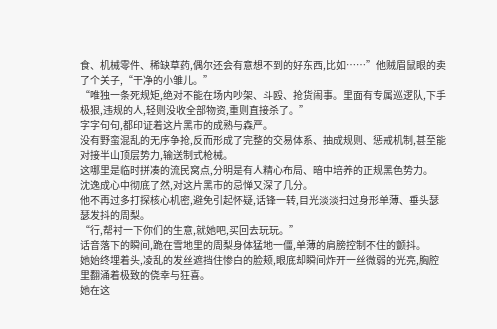食、机械零件、稀缺草药,偶尔还会有意想不到的好东西,比如……”他贼眉鼠眼的卖了个关子,“干净的小雏儿。”
“唯独一条死规矩,绝对不能在场内吵架、斗殴、抢货闹事。里面有专属巡逻队,下手极狠,违规的人,轻则没收全部物资,重则直接杀了。”
字字句句,都印证着这片黑市的成熟与森严。
没有野蛮混乱的无序争抢,反而形成了完整的交易体系、抽成规则、惩戒机制,甚至能对接半山顶层势力,输送制式枪械。
这哪里是临时拼凑的流民窝点,分明是有人精心布局、暗中培养的正规黑色势力。
沈逸成心中彻底了然,对这片黑市的忌惮又深了几分。
他不再过多打探核心机密,避免引起怀疑,话锋一转,目光淡淡扫过身形单薄、垂头瑟瑟发抖的周梨。
“行,帮衬一下你们的生意,就她吧,买回去玩玩。”
话音落下的瞬间,跪在雪地里的周梨身体猛地一僵,单薄的肩膀控制不住的颤抖。
她始终埋着头,凌乱的发丝遮挡住惨白的脸颊,眼底却瞬间炸开一丝微弱的光亮,胸腔里翻涌着极致的侥幸与狂喜。
她在这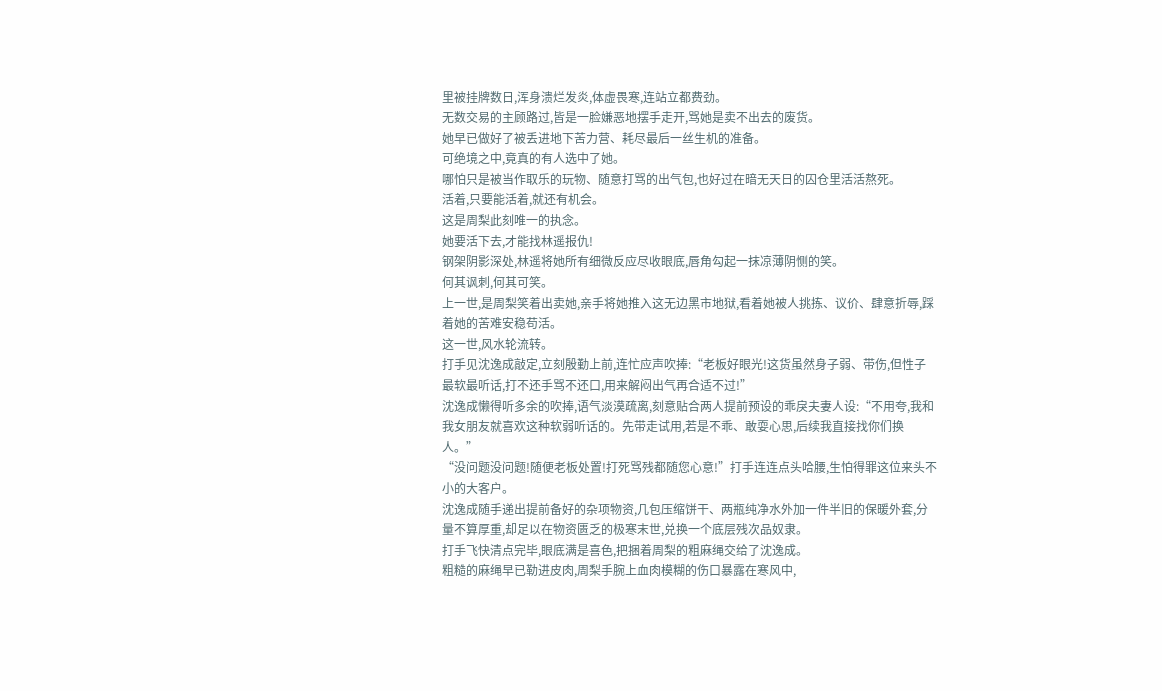里被挂牌数日,浑身溃烂发炎,体虚畏寒,连站立都费劲。
无数交易的主顾路过,皆是一脸嫌恶地摆手走开,骂她是卖不出去的废货。
她早已做好了被丢进地下苦力营、耗尽最后一丝生机的准备。
可绝境之中,竟真的有人选中了她。
哪怕只是被当作取乐的玩物、随意打骂的出气包,也好过在暗无天日的囚仓里活活熬死。
活着,只要能活着,就还有机会。
这是周梨此刻唯一的执念。
她要活下去,才能找林遥报仇!
钢架阴影深处,林遥将她所有细微反应尽收眼底,唇角勾起一抹凉薄阴恻的笑。
何其讽刺,何其可笑。
上一世,是周梨笑着出卖她,亲手将她推入这无边黑市地狱,看着她被人挑拣、议价、肆意折辱,踩着她的苦难安稳苟活。
这一世,风水轮流转。
打手见沈逸成敲定,立刻殷勤上前,连忙应声吹捧:“老板好眼光!这货虽然身子弱、带伤,但性子最软最听话,打不还手骂不还口,用来解闷出气再合适不过!”
沈逸成懒得听多余的吹捧,语气淡漠疏离,刻意贴合两人提前预设的乖戾夫妻人设:“不用夸,我和我女朋友就喜欢这种软弱听话的。先带走试用,若是不乖、敢耍心思,后续我直接找你们换人。”
“没问题没问题!随便老板处置!打死骂残都随您心意!”打手连连点头哈腰,生怕得罪这位来头不小的大客户。
沈逸成随手递出提前备好的杂项物资,几包压缩饼干、两瓶纯净水外加一件半旧的保暖外套,分量不算厚重,却足以在物资匮乏的极寒末世,兑换一个底层残次品奴隶。
打手飞快清点完毕,眼底满是喜色,把捆着周梨的粗麻绳交给了沈逸成。
粗糙的麻绳早已勒进皮肉,周梨手腕上血肉模糊的伤口暴露在寒风中,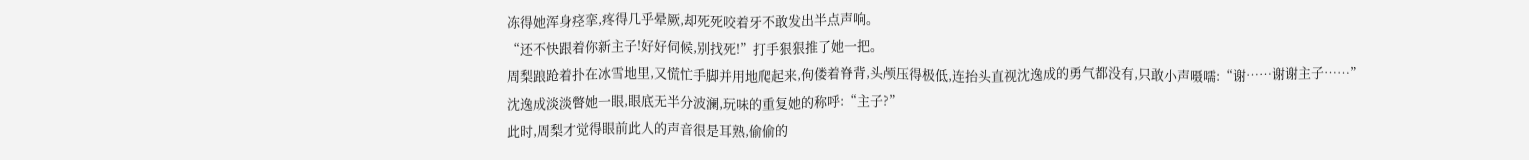冻得她浑身痉挛,疼得几乎晕厥,却死死咬着牙不敢发出半点声响。
“还不快跟着你新主子!好好伺候,别找死!”打手狠狠推了她一把。
周梨踉跄着扑在冰雪地里,又慌忙手脚并用地爬起来,佝偻着脊背,头颅压得极低,连抬头直视沈逸成的勇气都没有,只敢小声嗫嚅:“谢……谢谢主子……”
沈逸成淡淡瞥她一眼,眼底无半分波澜,玩味的重复她的称呼:“主子?”
此时,周梨才觉得眼前此人的声音很是耳熟,偷偷的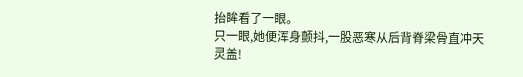抬眸看了一眼。
只一眼,她便浑身颤抖,一股恶寒从后背脊梁骨直冲天灵盖!